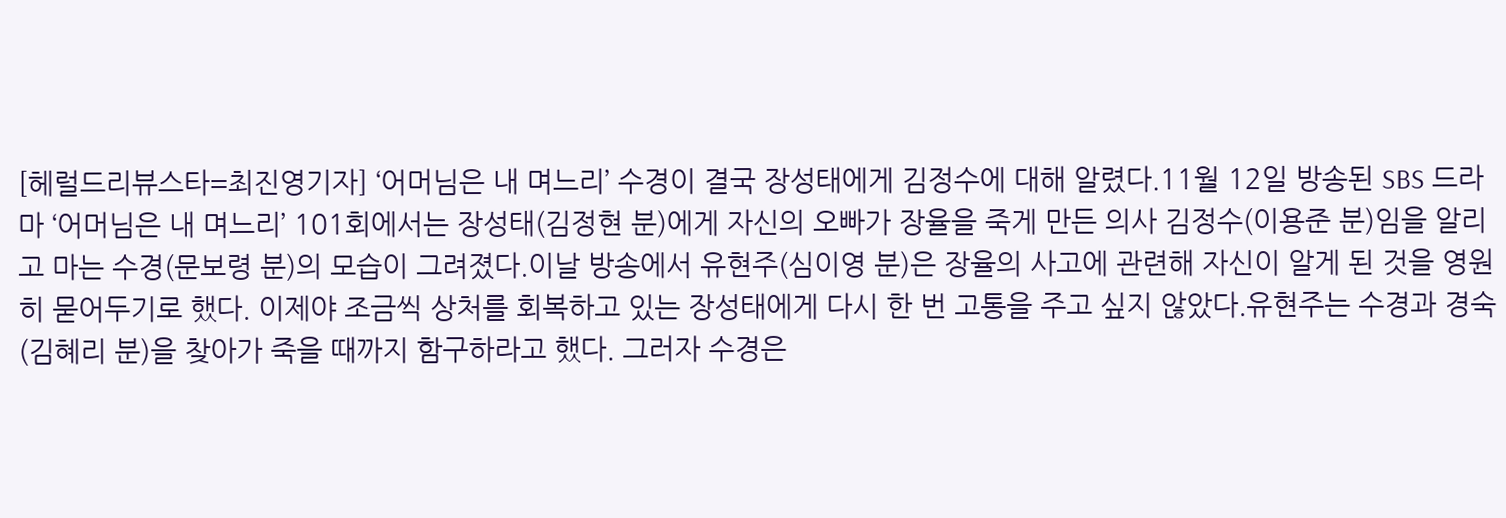[헤럴드리뷰스타=최진영기자] ‘어머님은 내 며느리’ 수경이 결국 장성태에게 김정수에 대해 알렸다.11월 12일 방송된 SBS 드라마 ‘어머님은 내 며느리’ 101회에서는 장성태(김정현 분)에게 자신의 오빠가 장율을 죽게 만든 의사 김정수(이용준 분)임을 알리고 마는 수경(문보령 분)의 모습이 그려졌다.이날 방송에서 유현주(심이영 분)은 장율의 사고에 관련해 자신이 알게 된 것을 영원히 묻어두기로 했다. 이제야 조금씩 상처를 회복하고 있는 장성태에게 다시 한 번 고통을 주고 싶지 않았다.유현주는 수경과 경숙(김혜리 분)을 찾아가 죽을 때까지 함구하라고 했다. 그러자 수경은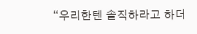“우리한텐 솔직하라고 하더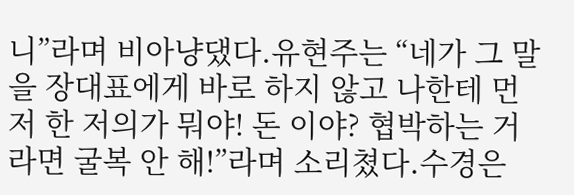니”라며 비아냥댔다.유현주는 “네가 그 말을 장대표에게 바로 하지 않고 나한테 먼저 한 저의가 뭐야! 돈 이야? 협박하는 거라면 굴복 안 해!”라며 소리쳤다.수경은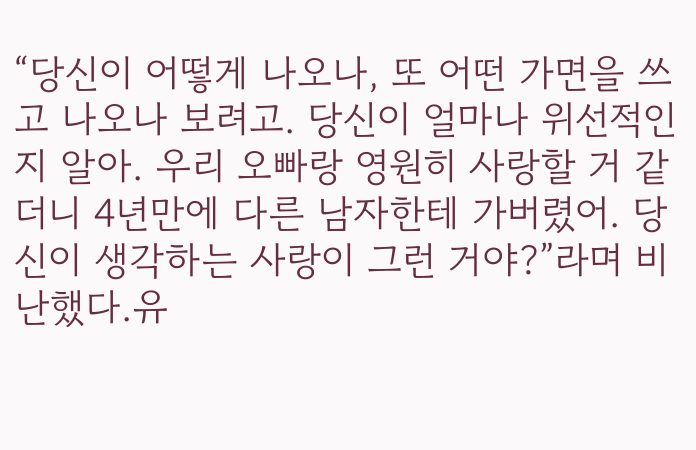“당신이 어떻게 나오나, 또 어떤 가면을 쓰고 나오나 보려고. 당신이 얼마나 위선적인지 알아. 우리 오빠랑 영원히 사랑할 거 같더니 4년만에 다른 남자한테 가버렸어. 당신이 생각하는 사랑이 그런 거야?”라며 비난했다.유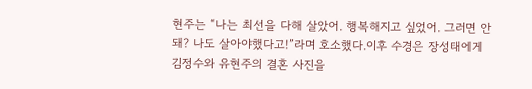현주는 “나는 최선을 다해 살았어. 행복해지고 싶었어. 그러면 안 돼? 나도 살아야했다고!”라며 호소했다.이후 수경은 장성태에게 김정수와 유현주의 결혼 사진을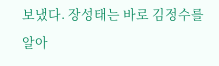보냈다. 장성태는 바로 김정수를 알아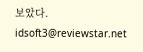보았다. idsoft3@reviewstar.net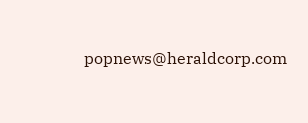popnews@heraldcorp.com